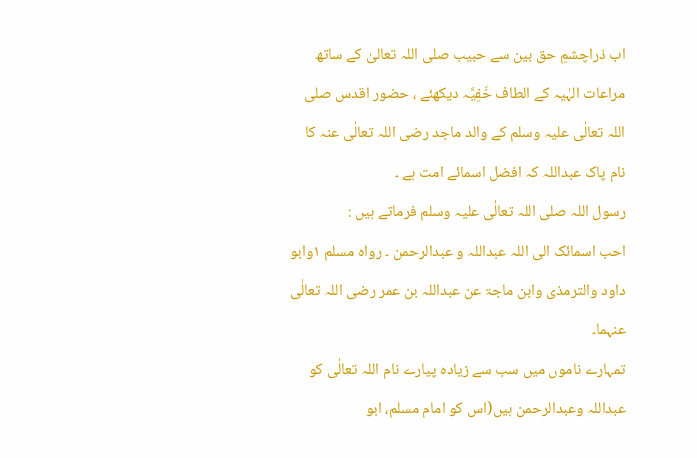اب ذراچشمِ حق بین سے حبیب صلی اللہ تعالیٰ کے ساتھ مراعات الہٰیہ کے الطاف خَفِیَّہ دیکھئے ، حضور اقدس صلی اللہ تعالٰی علیہ وسلم کے والد ماجد رضی اللہ تعالٰی عنہ کا نام پاک عبداللہ کہ افضل اسمائے امت ہے ۔
رسول اللہ صلی اللہ تعالٰی علیہ وسلم فرماتے ہیں :
احب اسمائک الی اللہ عبداللہ و عبدالرحمن ۔ رواہ مسلم ۱وابو داود والترمذی وابن ماجۃ عن عبداللہ بن عمر رضی اللہ تعالٰی عنہما۔
تمہارے ناموں میں سب سے زیادہ پیارے نام اللہ تعالٰی کو عبداللہ وعبدالرحمن ہیں(اس کو امام مسلم، ابو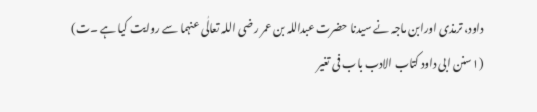داود، ترمذی اورابن ماجہ نے سیدنا حضرت عبداللہ بن عمر رضی اللہ تعالٰی عنہما سے روایت کیا ہے ۔ت)
(۱سنن ابی داود کتاب الادب باب فی تغیر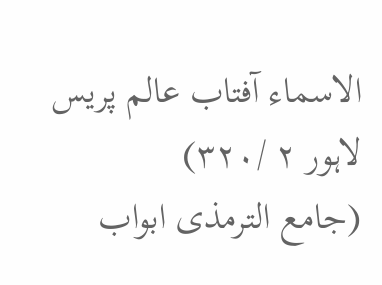الاسماء آفتاب عالم پریس لاہور ۲ /۳۲۰)
(جامع الترمذی ابواب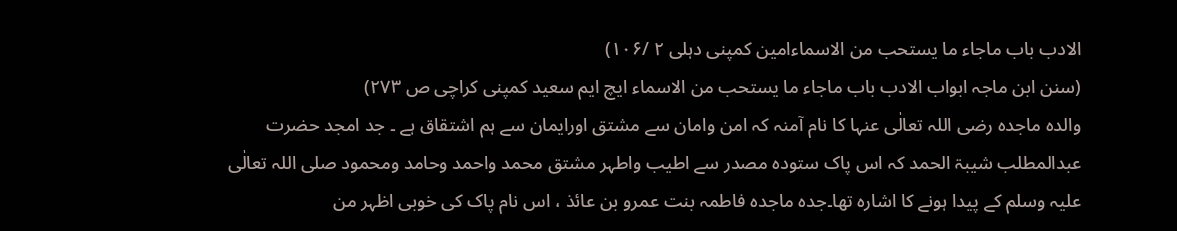الادب باب ماجاء ما یستحب من الاسماءامین کمپنی دہلی ۲ /۱۰۶)
(سنن ابن ماجہ ابواب الادب باب ماجاء ما یستحب من الاسماء ایچ ایم سعید کمپنی کراچی ص ۲۷۳)
والدہ ماجدہ رضی اللہ تعالٰی عنہا کا نام آمنہ کہ امن وامان سے مشتق اورایمان سے ہم اشتقاق ہے ۔ جد امجد حضرت عبدالمطلب شیبۃ الحمد کہ اس پاک ستودہ مصدر سے اطیب واطہر مشتق محمد واحمد وحامد ومحمود صلی اللہ تعالٰی علیہ وسلم کے پیدا ہونے کا اشارہ تھا۔جدہ ماجدہ فاطمہ بنت عمرو بن عائذ ، اس نام پاک کی خوبی اظہر من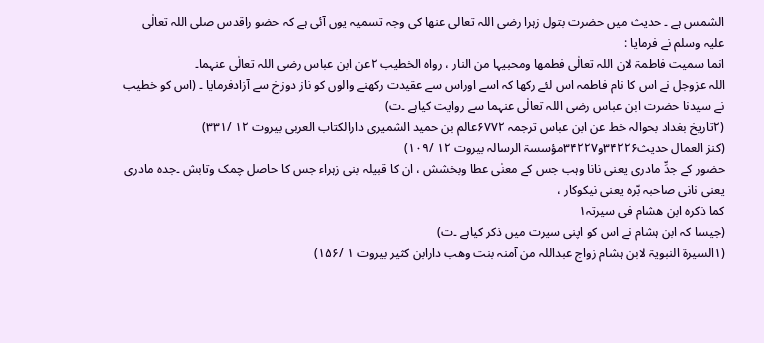الشمس ہے ۔ حدیث میں حضرت بتول زہرا رضی اللہ تعالی عنھا کی وجہ تسمیہ یوں آئی ہے کہ حضو راقدس صلی اللہ تعالٰی علیہ وسلم نے فرمایا :
انما سمیت فاطمۃ لان اللہ تعالٰی فطمھا ومحبیہا من النار ، رواہ الخطیب ۲عن ابن عباس رضی اللہ تعالٰی عنہما۔
اللہ عزوجل نے اس کا نام فاطمہ اس لئے رکھا کہ اسے اوراس سے عقیدت رکھنے والوں کو ناز دوزخ سے آزادفرمایا ۔ (اس کو خطیب نے سیدنا حضرت ابن عباس رضی اللہ تعالٰی عنہما سے روایت کیاہے ۔ت)
(۲تاریخ بغداد بحوالہ خط عن ابن عباس ترجمہ ۶۷۷۲عالم بن حمید الشمیری دارالکتاب العربی بیروت ۱۲ /۳۳۱)
(کنز العمال حدیث۳۴۲۲۶و۳۴۲۲۷مؤسسۃ الرسالہ بیروت ۱۲ /۱۰۹)
حضور کے جدِّ مادری یعنی نانا وہب جس کے معنٰی عطا وبخشش ، ان کا قبیلہ بنی زہراء جس کا حاصل چمک وتابش ۔جدہ مادری یعنی نانی صاحبہ بّرہ یعنی نیکوکار ،
کما ذکرہ ابن ھشام فی سیرتہ۱
(جیسا کہ ابن ہشام نے اس کو اپنی سیرت میں ذکر کیاہے ۔ت)
(۱السیرۃ النبویۃ لابن ہشام زواج عبداللہ من آمنہ بنت وھب دارابن کثیر بیروت ۱ /۱۵۶)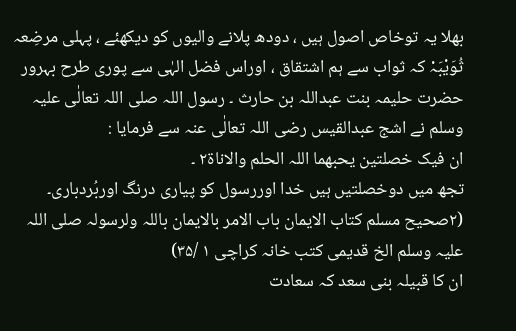بھلا یہ توخاص اصول ہیں ، دودھ پلانے والیوں کو دیکھئے ، پہلی مرضِعہ ثُوَیْبَہْ کہ ثواب سے ہم اشتقاق ، اوراس فضل الہٰی سے پوری طرح بہرور حضرت حلیمہ بنت عبداللہ بن حارث ۔ رسول اللہ صلی اللہ تعالٰی علیہ وسلم نے اشج عبدالقیس رضی اللہ تعالٰی عنہ سے فرمایا :
ان فیک خصلتین یحبھما اللہ الحلم والاناۃ۲ ۔
تجھ میں دوخصلتیں ہیں خدا اوررسول کو پیاری درنگ اوربُردباری۔
(۲صحیح مسلم کتاب الایمان باب الامر بالایمان باللہ ولرسولہ صلی اللہ علیہ وسلم الخ قدیمی کتب خانہ کراچی ۱ /۳۵)
ان کا قبیلہ بنی سعد کہ سعادت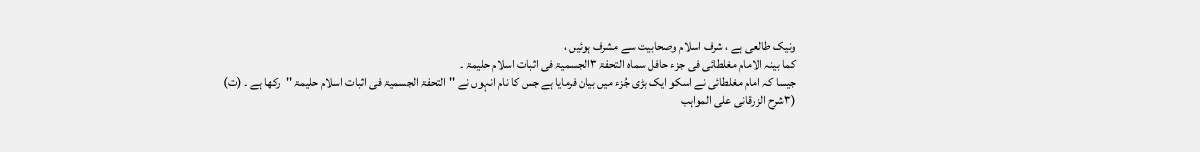ونیک طالعی ہے ، شرف اسلام وصحابیت سے مشرف ہوئیں ،
کما بینہ الامام مغلطائی فی جزء حافل سماہ التحفۃ ۳الجسمیۃ فی اثبات اسلام حلیمۃ ۔
جیسا کہ امام مغلطائی نے اسکو ایک بڑی جُزء میں بیان فرمایا ہے جس کا نام انہوں نے ''التحفۃ الجسمیۃ فی اثبات اسلام حلیمۃ ''رکھا ہے ۔ (ت)
(۳شرح الزرقانی علی المواہب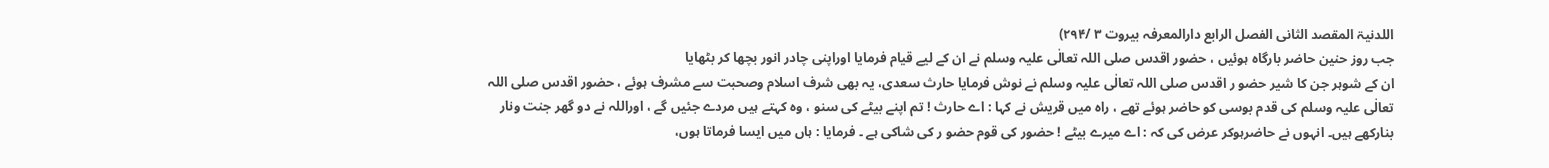اللدنیۃ المقصد الثانی الفصل الرابع دارالمعرفہ بیروت ۳ /۲۹۴)
جب روز حنین حاضر بارگاہ ہوئیں ، حضور اقدس صلی اللہ تعالٰی علیہ وسلم نے ان کے لیے قیام فرمایا اوراپنی چادر انور بچھا کر بٹھایا
ان کے شوہر جن کا شیر حضو ر اقدس صلی اللہ تعالٰی علیہ وسلم نے نوش فرمایا حارث سعدی، یہ بھی شرف اسلام وصحبت سے مشرف ہوئے ، حضور اقدس صلی اللہ تعالٰی علیہ وسلم کی قدم بوسی کو حاضر ہوئے تھے ، راہ میں قریش نے کہا : اے حارث ! تم اپنے بیٹے کی سنو ، وہ کہتے ہیں مردے جئیں گے ، اوراللہ نے دو گھر جنت ونار بنارکھے ہیں۔ انہوں نے حاضرہوکر عرض کی کہ : اے میرے بیٹے ! حضور کی قوم حضو ر کی شاکی ہے ۔ فرمایا : ہاں میں ایسا فرماتا ہوں،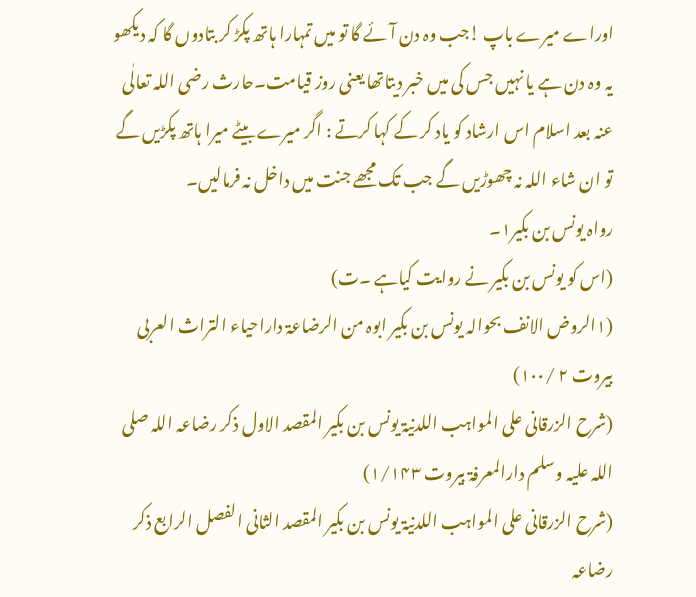اوراے میرے باپ !جب وہ دن آئے گا تو میں تمہارا ہاتھ پکڑ کر بتادوں گا کہ دیکھو یہ وہ دن ہے یا نہیں جس کی میں خبر دیتاتھا یعنی روز قیامت۔حارث رضی اللہ تعالٰی عنہ بعد اسلام اس ارشاد کو یاد کر کے کہا کرتے : اگر میرے بیٹے میرا ہاتھ پکڑیں گے تو ان شاء اللہ نہ چھوڑیں گے جب تک مجھے جنت میں داخل نہ فرمالیں۔
رواہ یونس بن بکیر۱۔
(اس کو یونس بن بکیر نے روایت کیاہے ۔ت)
(۱الروض الانف بحوالہ یونس بن بکیر ابوہ من الرضاعۃ داراحیاء التراث العربی بیروت ۲ /۱۰۰)
(شرح الزرقانی علی المواہب اللدنیۃ یونس بن بکیر المقصد الاول ذکر رضاعہ اللہ صلی اللہ علیہ وسلم دارالمعرفۃ بیروت ۱/۱۴۳)
(شرح الزرقانی علی المواہب اللدنیۃ یونس بن بکیر المقصد الثانی الفصل الرابع ذکر رضاعہ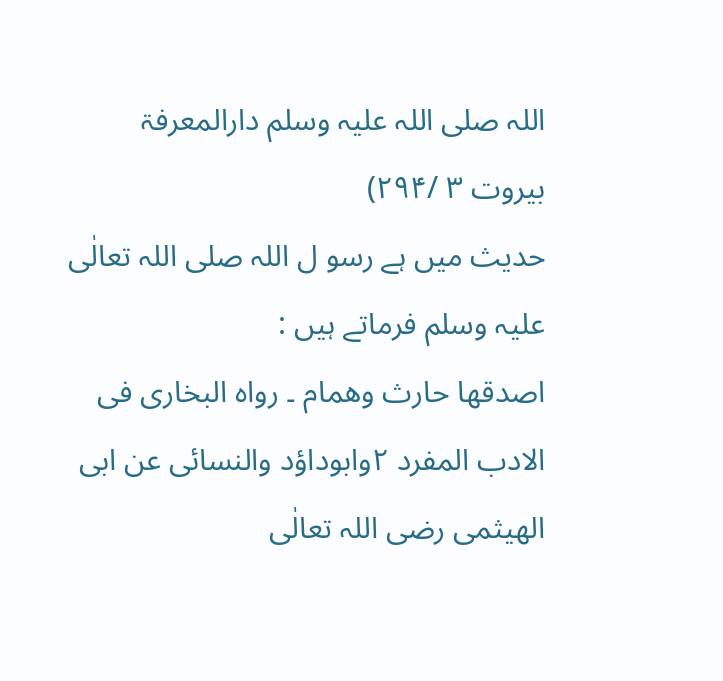اللہ صلی اللہ علیہ وسلم دارالمعرفۃ بیروت ۳ /۲۹۴)
حدیث میں ہے رسو ل اللہ صلی اللہ تعالٰی علیہ وسلم فرماتے ہیں :
اصدقھا حارث وھمام ۔ رواہ البخاری فی الادب المفرد ۲وابوداؤد والنسائی عن ابی الھیثمی رضی اللہ تعالٰی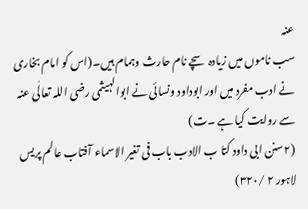عنہ
سب ناموں میں زیادہ سچے نام حارث وہمام ہیں۔(اس کو امام بخاری نے ادب مفرد میں اور ابوداود ونسائی نے ابوالہیثمی رضی اللہ تعالٰی عنہ سے روایت کیا ہے ۔ت)
(۲سنن ابی داود کتا ب الادب باب فی تغیر الاسماء آفتاب عالم پریس لاہور ۲ /۳۲۰)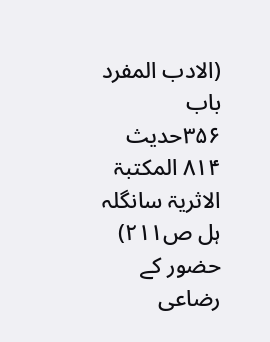(الادب المفرد باب ۳۵۶حدیث ۸۱۴ المکتبۃ الاثریۃ سانگلہ ہل ص۲۱۱)
حضور کے رضاعی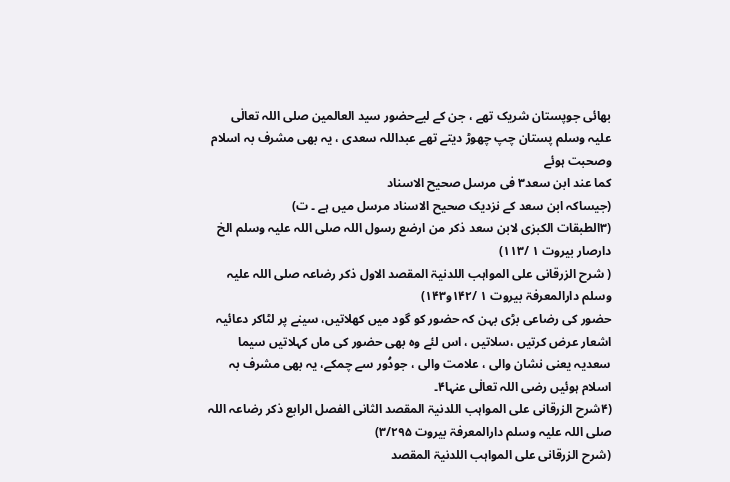بھائی جوپستان شریک تھے ، جن کے لیےحضور سید العالمین صلی اللہ تعالٰی علیہ وسلم پستان چپ چھوڑ دیتے تھے عبداللہ سعدی ، یہ بھی مشرف بہ اسلام وصحبت ہوئے
کما عند ابن سعد۳ فی مرسل صحیح الاسناد
(جیساکہ ابن سعد کے نزدیک صحیح الاسناد مرسل میں ہے ۔ ت)
(۳الطبقات الکبرٰی لابن سعد ذکر من ارضع رسول اللہ صلی اللہ علیہ وسلم الخ دارصار بیروت ۱ /۱۱۳)
( شرح الزرقانی علی المواہب اللدنیۃ المقصد الاول ذکر رضاعہ صلی اللہ علیہ وسلم دارالمعرفۃ بیروت ۱ /۱۴۲و۱۴۳)
حضور کی رضاعی بڑی بہن کہ حضور کو گود میں کھلاتیں، سینے پر لٹاکر دعائیہ اشعار عرض کرتیں ،سلاتیں ، اس لئے وہ بھی حضور کی ماں کہلاتیں سیما سعدیہ یعنی نشان والی ، علامت والی ، جودُور سے چمکے، یہ بھی مشرف بہ اسلام ہوئیں رضی اللہ تعالٰی عنہا۴۔
(۴شرح الزرقانی علی المواہب اللدنیۃ المقصد الثانی الفصل الرابع ذکر رضاعہ اللہ صلی اللہ علیہ وسلم دارالمعرفۃ بیروت ۳/۲۹۵)
(شرح الزرقانی علی المواہب اللدنیۃ المقصد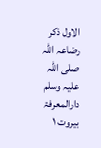الاول ذکر رضاعہ اللہ صلی اللہ علیہ وسلم دارالمعرفۃ بیروت ۱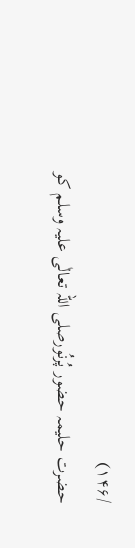/۱۴۶)
حضرت حلیمہ حضور پُرنُورصلی اللہ تعالٰی علیہ وسلم کو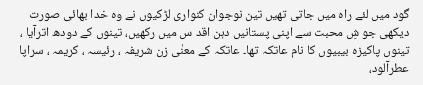گود میں لئے راہ میں جاتی تھیں تین نوجوان کنواری لڑکیوں نے وہ خدا بھائی صورت دیکھی جو شِ محبت سے اپنی پستانیں دہن اقد س میں رکھیں، تینوں کے دودھ اترآیا ، تینوں پاکیزہ بیبیوں کا نام عاتکہ تھا۔ عاتکہ کے معنٰی زن شریفہ ، رئیسہ ، کریمہ ، سراپا عطرآلود،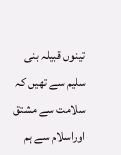تینوں قبیلہ بنی سلیم سے تھیں کہ سلامت سے مشتق اوراسلام سے ہم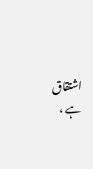اشتقاق ہے ،